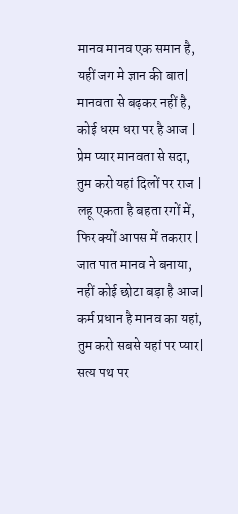मानव मानव एक समान है,
यहीं जग मे ज्ञान की बात|
मानवता से बढ़कर नहीं है,
कोई धरम धरा पर है आज |
प्रेम प्यार मानवता से सदा,
तुम करो यहां दिलों पर राज |
लहू एकता है बहता रगों में,
फिर क्यों आपस में तकरार |
जात पात मानव ने बनाया,
नहीं कोई छोटा बड़ा है आज|
कर्म प्रधान है मानव का यहां,
तुम करो सबसे यहां पर प्यार|
सत्य पथ पर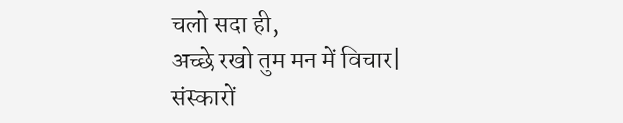चलो सदा ही,
अच्छे रखो तुम मन में विचार|
संस्कारों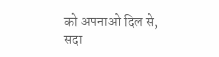को अपनाओ दिल से,
सदा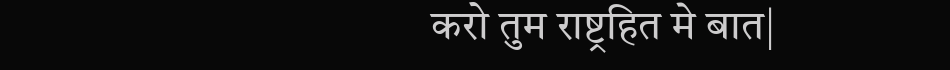करो तुम राष्ट्रहित मे बात|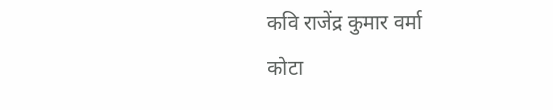कवि राजेंद्र कुमार वर्मा
कोटा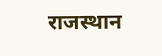राजस्थान